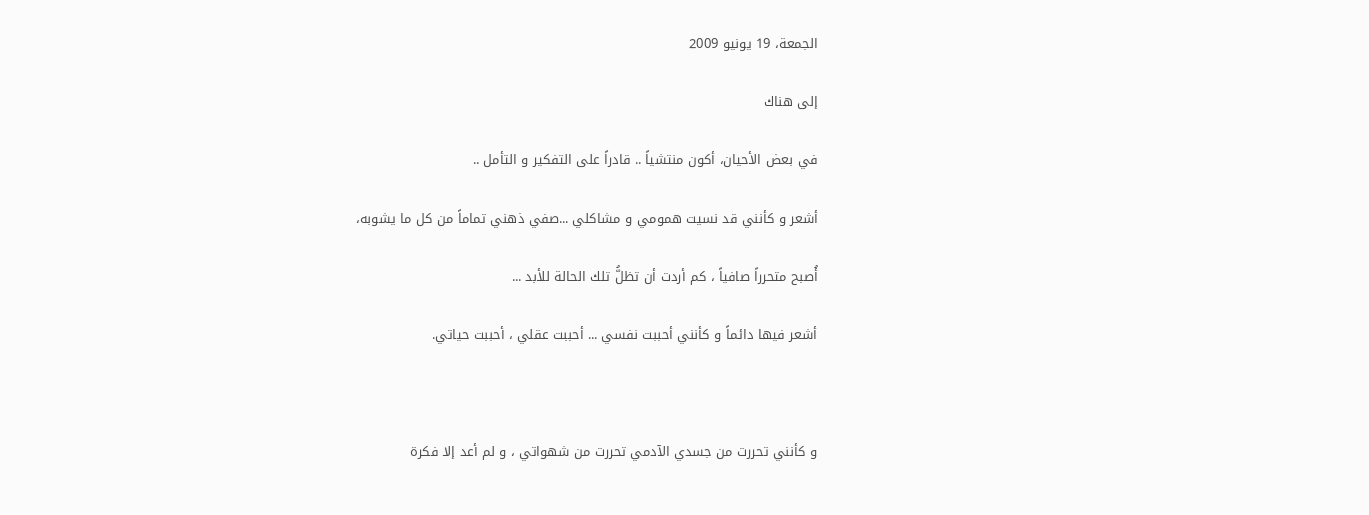الجمعة، 19 يونيو 2009

إلى هناك

في بعض الأحيان، أكون منتشياً .. قادراً على التفكير و التأمل ..

أشعر و كأنني قد نسيت همومي و مشاكلي ...صفي ذهني تماماً من كل ما يشوبه،

أُصبح متحرراً صافياً ، كم أردت أن تظلُّ تلك الحالة للأبد ...

أشعر فيها دائماً و كأنني أحببت نفسي ... أحببت عقلي ، أحببت حياتي.



و كأنني تحررت من جسدي الآدمي تحررت من شهواتي ، و لم أعد إلا فكرة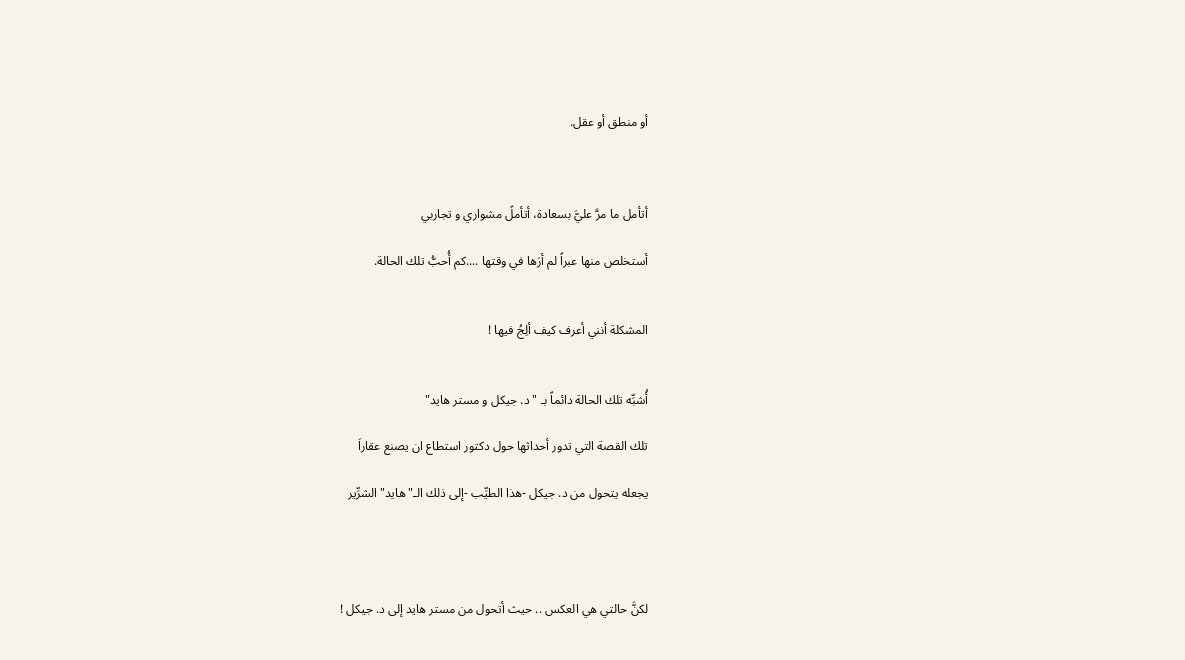أو منطق أو عقل.



أتأمل ما مرَّ عليَّ بسعادة، أتأملً مشواري و تجاربي

أستخلص منها عبراً لم أرَها في وقتها ....كم أُحبُّ تلك الحالة.


المشكلة أنني أعرف كيف ألِجُ فيها !


أُشبِّه تلك الحالة دائماً بـ " د. جيكل و مستر هايد"

تلك القصة التي تدور أحداثها حول دكتور استطاع ان يصنع عقاراَ

يجعله يتحول من د. جيكل -هذا الطيِّب -إلى ذلك الـ"هايد" الشرِّير




لكنَّ حالتي هي العكس .. حيث أتحول من مستر هايد إلى د. جيكل !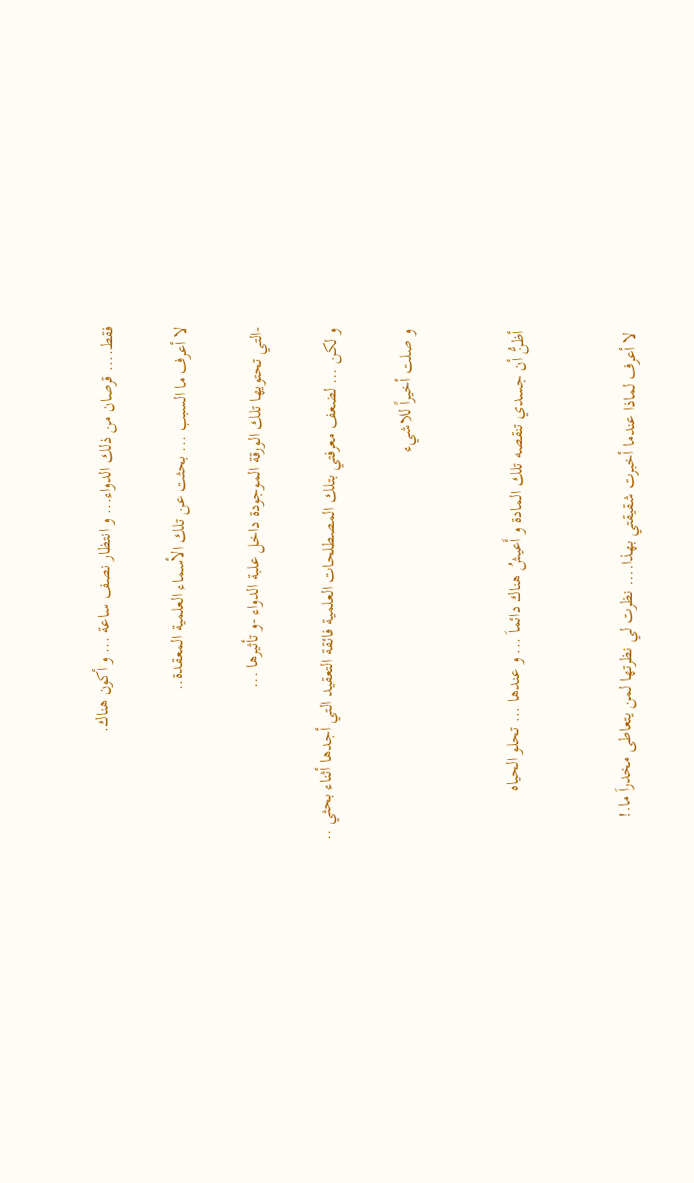فقط.... قرصان من ذلك الدواء... و انتظار نصف ساعة ... و أكون هناك.

لا أعرف ما السبب ... بحثت عن تلك الأسماء العلمية المعقدة..

-التي تحتويها تلك الورقة الموجودة داخل علبة الدواء -و تأثيرها ...

و لكن ... لضعف معرفتي بتلك المصطلحات العلمية فائقة التعقيد التي أجدها أثناء بحثي ..

و صلت أخيراً للاشيء


أظنُّ أن جسدي تنقصه تلك المادة و أَعيشُ هناك دائماَ ... و عندها ... تحلو الحياه


لا أعرف لماذا عندما أخبرت شقيقتي بهذا.... نظرت لي نظرتها لمن يتعاطى مخدراَ ما.!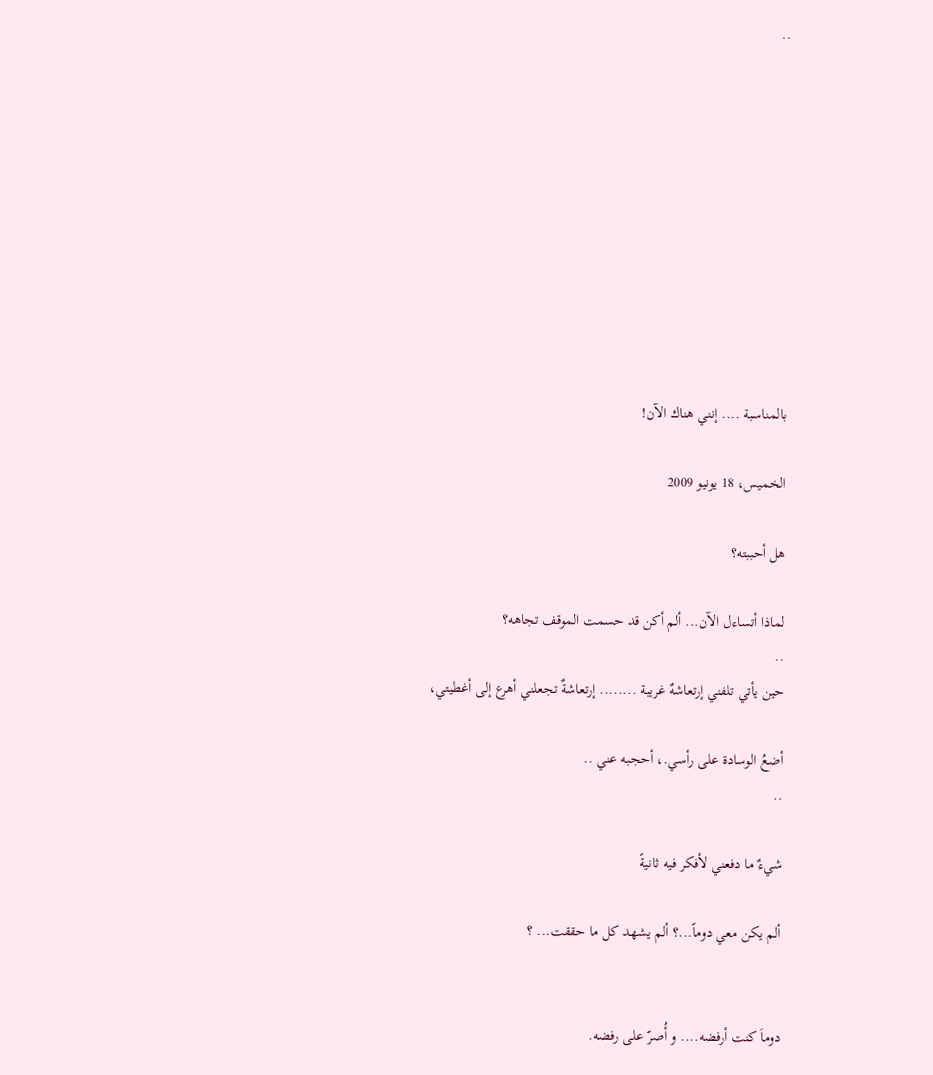..










بالمناسبة .... إنني هناك الآن!

الخميس، 18 يونيو 2009

هل أحببته؟

لماذا أتساءل الآن... ألم أكن قد حسمت الموقف تجاهه؟
..
حين يأتي تلفني إرتعاشهٌ غريبة ........ إرتعاشةٌ تجعلني أهرع إلى أغطيتي،

أضعُ الوسادة على رأسي.، أحجبه عني ..
..

شيءٌ ما دفعني لأفكر فيه ثانيةً

ألم يكن معي دوماً...؟ ألم يشهد كل ما حققت... ؟


دوماَ كنت أرفضه.... و أُصرّ على رفضه.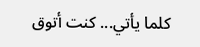كلما يأتي... كنت أتوق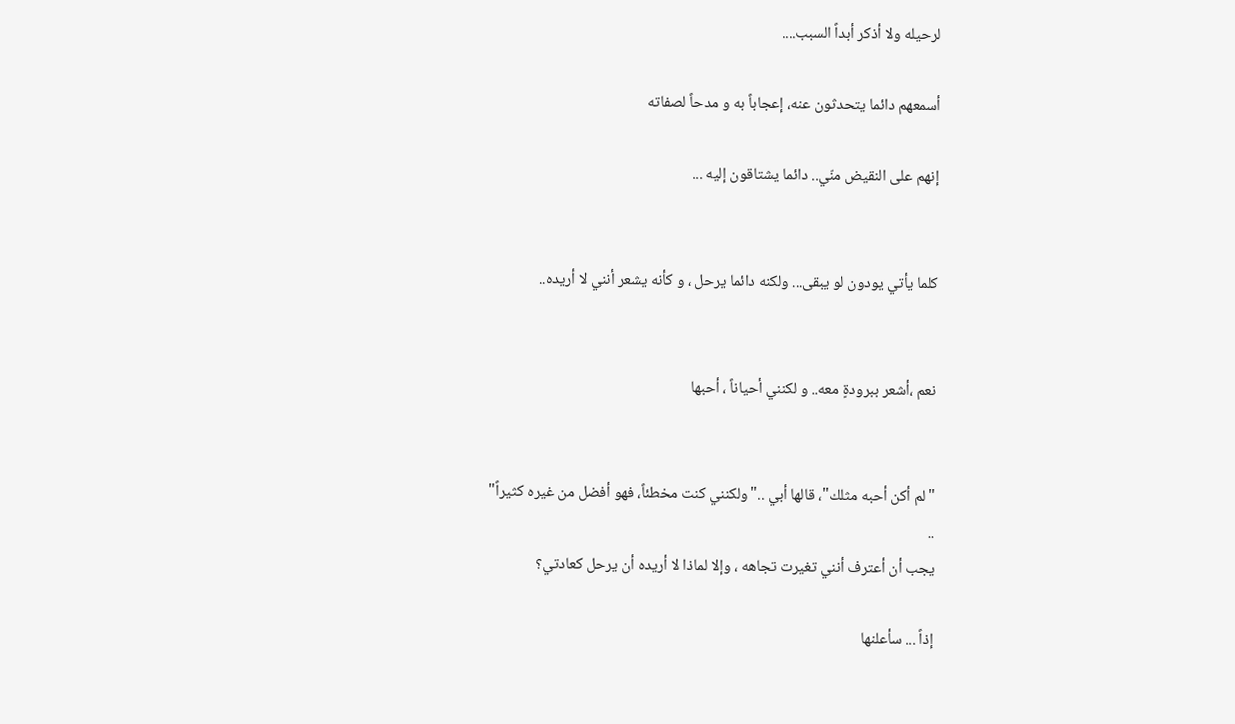لرحيله ولا أذكر أبداً السبب....

أسمعهم دائما يتحدثون عنه، إعجاباً به و مدحاً لصفاته

إنهم على النقيض منّي.. دائما يشتاقون إليه ...


كلما يأتي يودون لو يبقى... ولكنه دائما يرحل ، و كأنه يشعر أنني لا أريده..


نعم ،أشعر ببرودةٍ معه.. و لكنني أحياناً ، أحبها


"لم أكن أحبه مثلك"، قالها أبي .."ولكنني كنت مخطئاً، فهو أفضل من غيره كثيراً"
..
يجب أن أعترف أنني تغيرت تجاهه ، وإلا لماذا لا أريده أن يرحل كعادتي؟

إذاً ... سأعلنها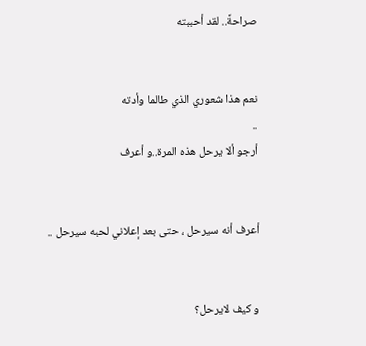صراحةً.. لقد أحببته


نعم هذا شعوري الذي طالما وأدته
..
أرجو ألا يرحل هذه المرة..و أعرف


أعرف أنه سيرحل ، حتى بعد إعلاني لحبه سيرحل ..


و كيف لايرحل؟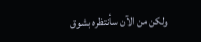ولكن من الآن سأنتظره بشوق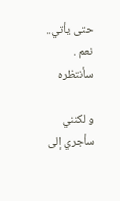حتى يأتي.. نعم . سأنتظره

و لكنني سأجري إلى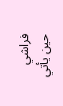فراشي حين يأتي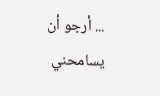... أرجو أن يسامحني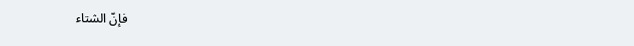فإنّ الشتاء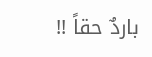باردٌ حقاً !!